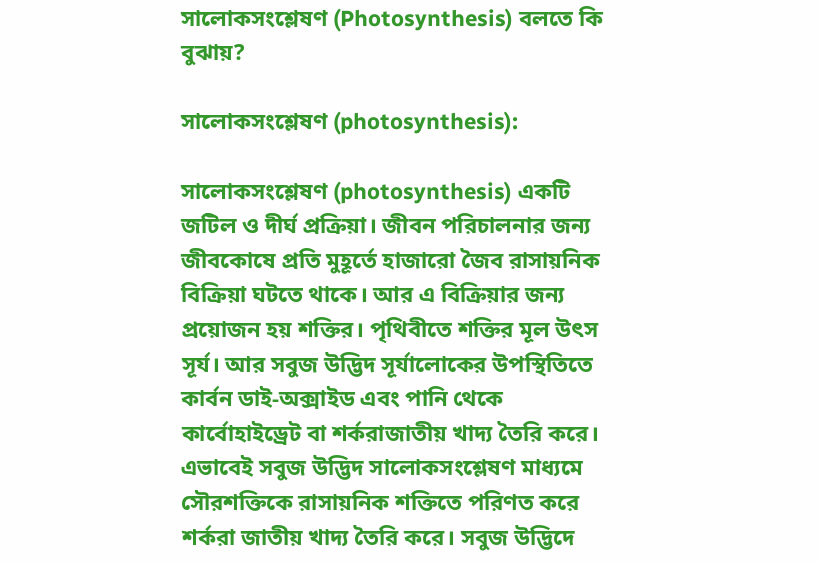সালোকসংশ্লেষণ (Photosynthesis) বলতে কি বুঝায়?

সালোকসংশ্লেষণ (photosynthesis):

সালোকসংশ্লেষণ (photosynthesis) একটি জটিল ও দীর্ঘ প্রক্রিয়া। জীবন পরিচালনার জন্য জীবকোষে প্রতি মুহূর্তে হাজারো জৈব রাসায়নিক বিক্রিয়া ঘটতে থাকে। আর এ বিক্রিয়ার জন্য প্রয়োজন হয় শক্তির। পৃথিবীতে শক্তির মূল উৎস সূর্য। আর সবুজ উদ্ভিদ সূর্যালোকের উপস্থিতিতে কার্বন ডাই-অক্সাইড এবং পানি থেকে কার্বোহাইড্রেট বা শর্করাজাতীয় খাদ্য তৈরি করে। এভাবেই সবুজ উদ্ভিদ সালোকসংশ্লেষণ মাধ্যমে সৌরশক্তিকে রাসায়নিক শক্তিতে পরিণত করে শর্করা জাতীয় খাদ্য তৈরি করে। সবুজ উদ্ভিদে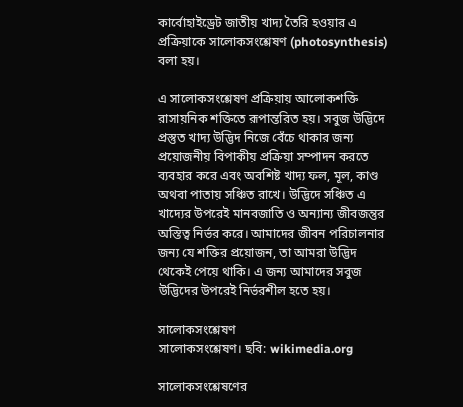কার্বোহাইড্রেট জাতীয় খাদ্য তৈরি হওয়ার এ প্রক্রিয়াকে সালোকসংশ্লেষণ (photosynthesis) বলা হয়।

এ সালোকসংশ্লেষণ প্রক্রিয়ায় আলোকশক্তি রাসায়নিক শক্তিতে রূপান্তরিত হয়। সবুজ উদ্ভিদে প্রস্তুত খাদ্য উদ্ভিদ নিজে বেঁচে থাকার জন্য প্রয়োজনীয় বিপাকীয় প্রক্রিয়া সম্পাদন করতে ব্যবহার করে এবং অবশিষ্ট খাদ্য ফল, মূল, কাণ্ড অথবা পাতায় সঞ্চিত রাখে। উদ্ভিদে সঞ্চিত এ খাদ্যের উপরেই মানবজাতি ও অন্যান্য জীবজন্তুর অস্তিত্ব নির্ভর করে। আমাদের জীবন পরিচালনার জন্য যে শক্তির প্রয়োজন, তা আমরা উদ্ভিদ থেকেই পেয়ে থাকি। এ জন্য আমাদের সবুজ উদ্ভিদের উপরেই নির্ভরশীল হতে হয়।

সালোকসংশ্লেষণ
সালোকসংশ্লেষণ। ছবি: wikimedia.org

সালোকসংশ্লেষণের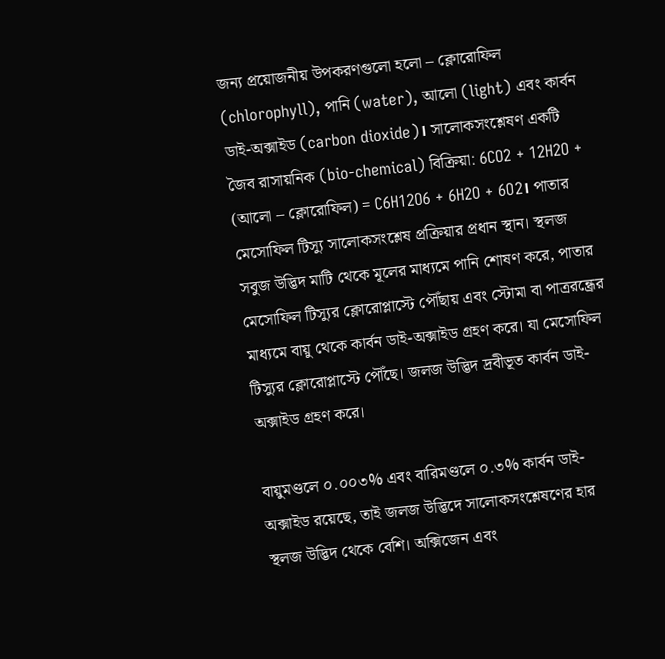জন্য প্রয়োজনীয় উপকরণগুলো হলো – ক্লোরোফিল (chlorophyll), পানি (water), আলো (light) এবং কার্বন ডাই-অক্সাইড (carbon dioxide)। সালোকসংশ্লেষণ একটি জৈব রাসায়নিক (bio-chemical) বিক্রিয়া: 6CO2 + 12H2O + (আলো – ক্লোরোফিল) = C6H12O6 + 6H2O + 6O2। পাতার মেসোফিল টিস্যু সালোকসংশ্লেষ প্রক্রিয়ার প্রধান স্থান। স্থলজ সবুজ উদ্ভিদ মাটি থেকে মূলের মাধ্যমে পানি শোষণ করে, পাতার মেসোফিল টিস্যুর ক্লোরোপ্লাস্টে পৌঁছায় এবং স্টোমা বা পাত্ররন্ধ্রের মাধ্যমে বায়ু থেকে কার্বন ডাই-অক্সাইড গ্রহণ করে। যা মেসোফিল টিস্যুর ক্লোরোপ্লাস্টে পৌঁছে। জলজ উদ্ভিদ দ্রবীভূত কার্বন ডাই-অক্সাইড গ্রহণ করে।

বায়ুমণ্ডলে ০.০০৩% এবং বারিমণ্ডলে ০.৩% কার্বন ডাই-অক্সাইড রয়েছে, তাই জলজ উদ্ভিদে সালোকসংশ্লেষণের হার স্থলজ উদ্ভিদ থেকে বেশি। অক্সিজেন এবং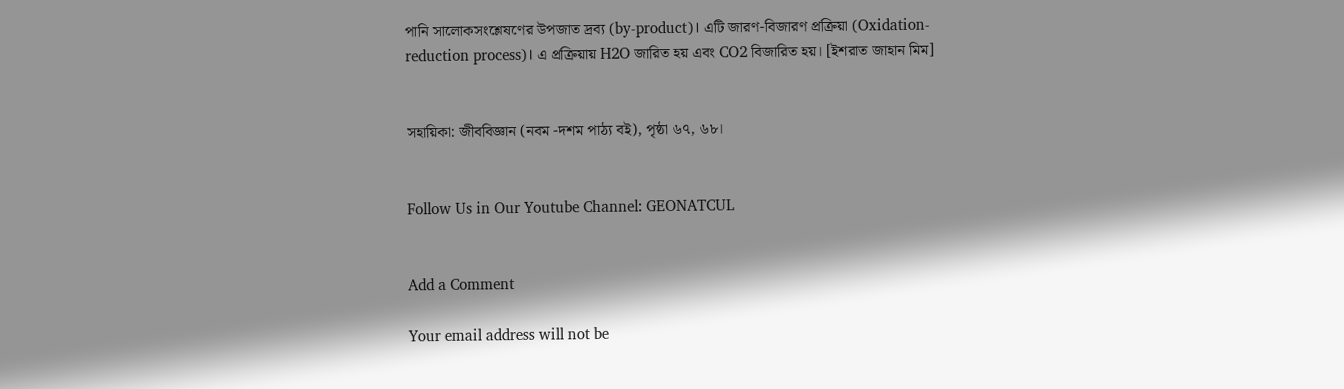পানি সালোকসংশ্লেষণের উপজাত দ্রব্য (by-product)। এটি জারণ-বিজারণ প্রক্রিয়া (Oxidation-reduction process)। এ প্রক্রিয়ায় H2O জারিত হয় এবং CO2 বিজারিত হয়। [ইশরাত জাহান মিম]


সহায়িকা: জীববিজ্ঞান (নবম -দশম পাঠ্য বই), পৃষ্ঠা ৬৭, ৬৮।


Follow Us in Our Youtube Channel: GEONATCUL


Add a Comment

Your email address will not be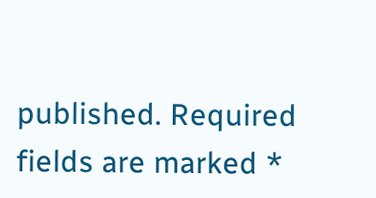published. Required fields are marked *